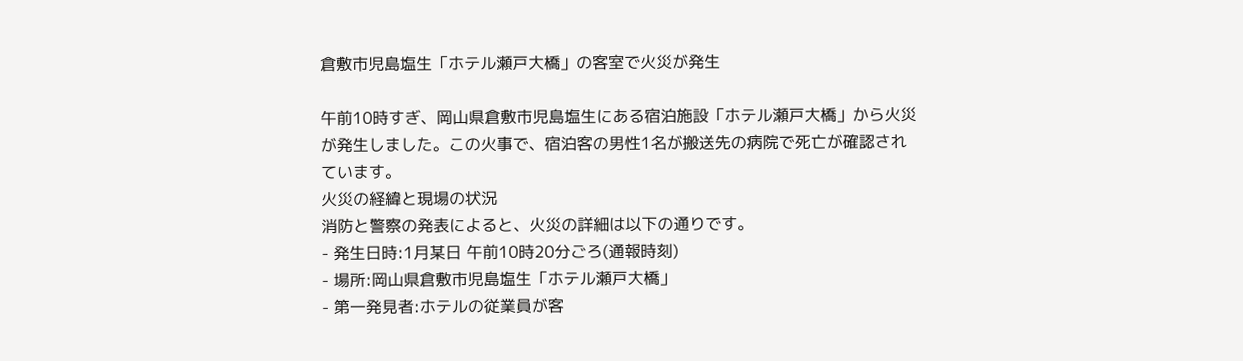倉敷市児島塩生「ホテル瀬戸大橋」の客室で火災が発生

午前10時すぎ、岡山県倉敷市児島塩生にある宿泊施設「ホテル瀬戸大橋」から火災が発生しました。この火事で、宿泊客の男性1名が搬送先の病院で死亡が確認されています。
火災の経緯と現場の状況
消防と警察の発表によると、火災の詳細は以下の通りです。
- 発生日時:1月某日 午前10時20分ごろ(通報時刻)
- 場所:岡山県倉敷市児島塩生「ホテル瀬戸大橋」
- 第一発見者:ホテルの従業員が客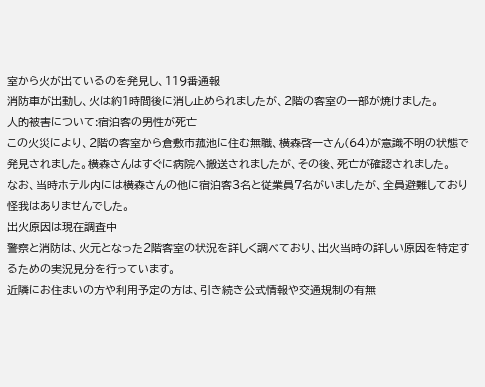室から火が出ているのを発見し、119番通報
消防車が出動し、火は約1時間後に消し止められましたが、2階の客室の一部が焼けました。
人的被害について:宿泊客の男性が死亡
この火災により、2階の客室から倉敷市菰池に住む無職、横森啓一さん(64)が意識不明の状態で発見されました。横森さんはすぐに病院へ搬送されましたが、その後、死亡が確認されました。
なお、当時ホテル内には横森さんの他に宿泊客3名と従業員7名がいましたが、全員避難しており怪我はありませんでした。
出火原因は現在調査中
警察と消防は、火元となった2階客室の状況を詳しく調べており、出火当時の詳しい原因を特定するための実況見分を行っています。
近隣にお住まいの方や利用予定の方は、引き続き公式情報や交通規制の有無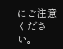にご注意ください。